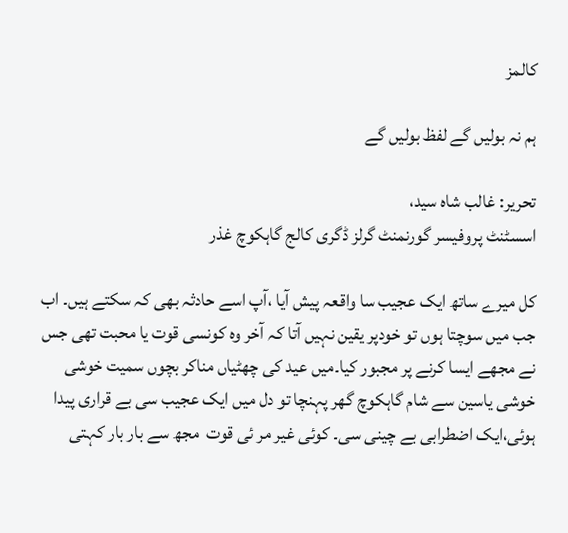کالمز

ہم نہ بولیں گے لفظ بولیں گے

تحریر: غالب شاہ سید،
اسسٹنٹ پروفیسر گورنمنٹ گرلز ڈگری کالج گاہکوچ غذر

کل میرے ساتھ ایک عجیب سا واقعہ پیش آیا ،آپ اسے حادثہ بھی کہ سکتے ہیں۔ اب جب میں سوچتا ہوں تو خودپر یقین نہیں آتا کہ آخر وہ کونسی قوت یا محبت تھی جس نے مجھے ایسا کرنے پر مجبور کیا۔میں عید کی چھٹیاں مناکر بچوں سمیت خوشی خوشی یاسین سے شام گاہکوچ گھر پہنچا تو دل میں ایک عجیب سی بے قراری پیدا ہوئی،ایک اضطرابی بے چینی سی۔ کوئی غیر مر ئی قوت  مجھ سے بار بار کہتی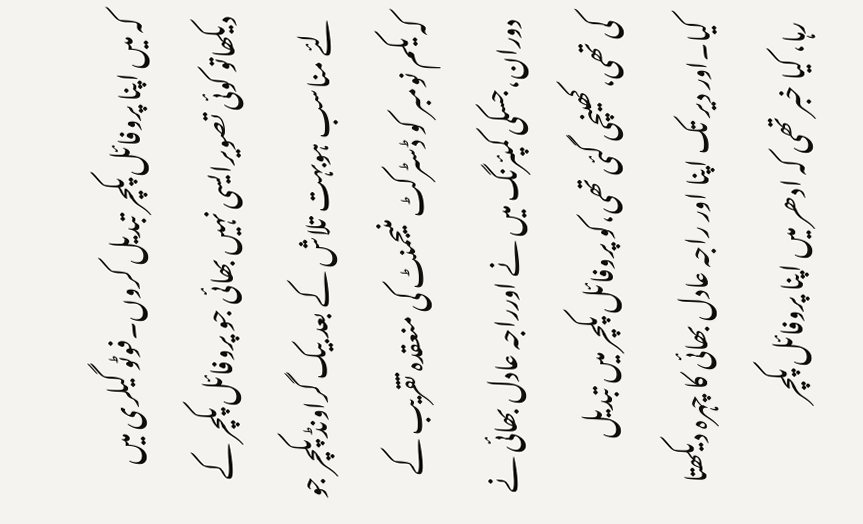کہ میں اپنا پروفائل پکچر تبدیل کروں۔فوٹو گیلری میں دیکھاتو کوئی تصویرایسی نہیں بھائی جو پروفائل پکچر کے لئے مناسب ہوبہت تلاش کے بعد بیک گراونڈ پکچر جو کہ یکم نومبر کو ڈسٹرکٹ منیجمنٹ کی منعقدہ تقریب کے دوران،جسکی کمپئرنگ میں نے اورراجہ عادل بھائی نے کی تھی،کھینچی گئی تھی،کو پروفائل پکچر میں تبدیل کیا۔اور دیر تک اپنا اور راجہ عادل بھائی کا چہرہ دیکھتا رہا، کیا خبر تھی کہ ادھر میں اپنا پروفائل پکچر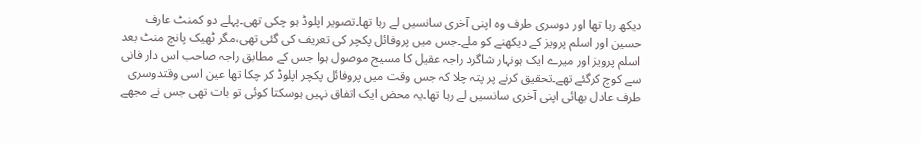دیکھ رہا تھا اور دوسری طرف وہ اپنی آخری سانسیں لے رہا تھا۔تصویر اپلوڈ ہو چکی تھی۔پہلے دو کمنٹ عارف حسین اور اسلم پرویز کے دیکھنے کو ملے۔جس میں پروفائل پکچر کی تعریف کی گئی تھی،مگر ٹھیک پانچ منٹ بعد اسلم پرویز اور میرے ایک ہونہار شاگرد راجہ عقیل کا مسیج موصول ہوا جس کے مطابق راجہ صاحب اس دار فانی سے کوچ کرگئے تھے۔تحقیق کرنے پر پتہ چلا کہ جس وقت میں پروفائل پکچر اپلوڈ کر چکا تھا عین اسی وقتدوسری طرف عادل بھائی اپنی آخری سانسیں لے رہا تھا۔یہ محض ایک اتفاق نہیں ہوسکتا کوئی تو بات تھی جس نے مجھے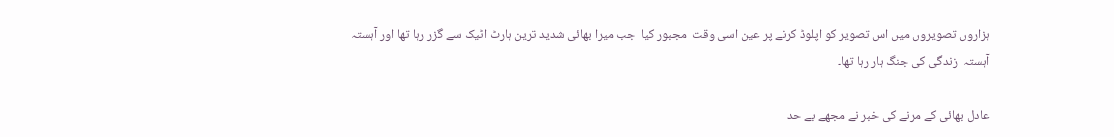ہزاروں تصویروں میں اس تصویر کو اپلوڈ کرنے پر عین اسی وقت  مجبور کیا  جب میرا بھائی شدید ترین ہارٹ اٹیک سے گزر رہا تھا اور آہستہ آہستہ  زندگی کی جنگ ہار رہا تھا۔

عادل بھائی کے مرنے کی خبر نے مجھے بے حد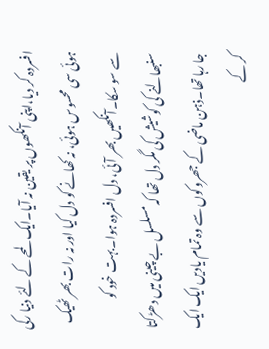افسردہ کر دیا،اپنی آنکھوں پر یقین نہ آیا۔ایک لمحے کے لئے دنیا رکی ہوئی سی محسوس ہوئی، نہ کھانے کو دل کیا اور نہ رات بھر ٹھیک سے سو سکا۔آنکھیں بھر آئی، دل افسردہ ہوا۔بہت خود کو سنبھالنے کی کوشیش کی مگر دل تھا کہ مسلسل بے چینی میں دھڑکتا جا رہا تھا۔ذہن ماضی کے جھروکوں سے وہ تمام یادیں ایک ایک کر کے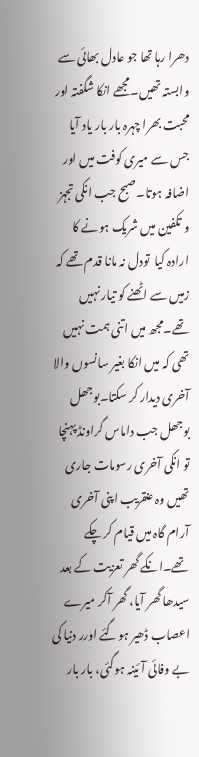دھرا رہا تھا جو عادل بھائی سے وابستہ تھیں۔مجھے انکا شگفتہ اور محبت بھرا چہرہ بار بار یاد آیا جس سے میری کوفت میں اور اضافہ ہوتا۔صبح جب انکی تجہز و تکفین میں شریک ہونے کا ارادہ کیا  تودل نہ مانا قدم تھے کہ زمیں سے اٹھنے کو تیار نہیں تھے۔مجھ میں اتنی ہمت نہیں تھی کہ میں انکا بغیر سانسوں والا آخری دیدار کر سکتا۔بوجھل بوجھل جب داماس گراونڈ پہنچا تو انکی آخری رسومات جاری تھیں وہ عنقریب اپنی آخری آرام گاہ میں قیام کر چکے تھے۔انکے گھر تعزیت کے بعد سیدھا گھر آیا، گھر آکر میرے اعصاب ڈھیر ہوگئے اورر دنیا کی بے وفائی آئینہ ہوگئی، بار بار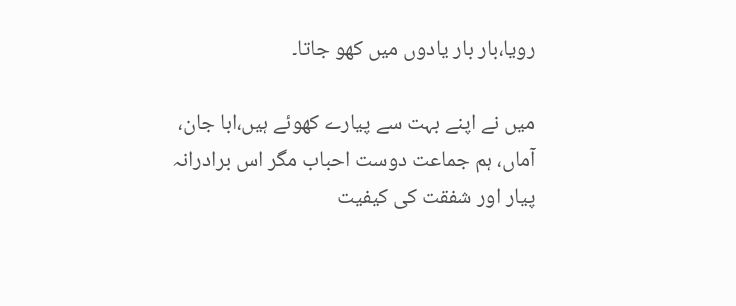رویا،بار بار یادوں میں کھو جاتا۔

میں نے اپنے بہت سے پیارے کھوئے ہیں،ابا جان، آماں، ہم جماعت دوست احباب مگر اس برادرانہ پیار اور شفقت کی کیفیت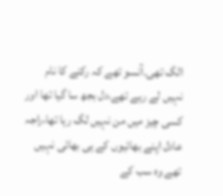الگ تھی۔آنسو تھے کہ رکنے کا نام نہیں لے رہے تھے،دل بجھ سا گیا تھا اور کسی چیز میں من نہیں لگ رہا تھا،راجہ عادل اپنے بھائیوں کے ہی بھائی نہیں تھے وہ سب کے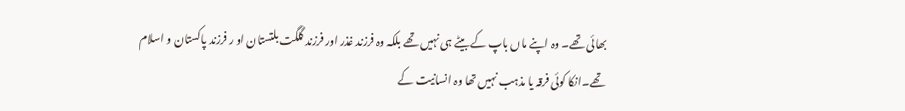بھائی تھے۔ وہ اپنے ماں باپ کے بیٹے ہی نہیں تھے بلکہ وہ فرزند غذر اور فرزند گلگت بلتستان او ر فرزند پاکستان و اسلام تھے۔انکا کوئی فرقہ یا مذہب نہیں تھا وہ انسانیت کے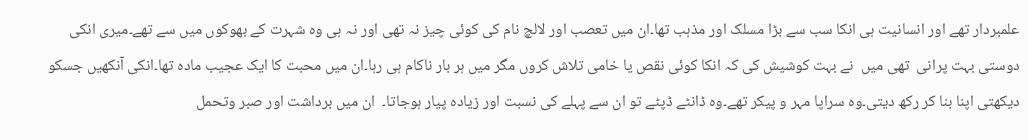علمبردار تھے اور انسانیت ہی انکا سب سے بڑا مسلک اور مذہب تھا۔ان میں تعصب اور لالچ نام کی کوئی چیز نہ تھی اور نہ ہی وہ شہرت کے بھوکوں میں سے تھے۔میری انکی دوستی بہت پرانی  تھی میں  نے بہت کوشیش کی کہ انکا کوئی نقص یا خامی تلاش کروں مگر میں ہر بار ناکام ہی رہا۔ان میں محبت کا ایک عجیب مادہ تھا۔انکی آنکھیں جسکو دیکھتی اپنا بنا کر رکھ دیتی۔وہ سراپا مہر و پیکر تھے۔وہ ڈانٹے ڈپٹے تو ان سے پہلے کی نسبت اور زیادہ پیار ہوجاتا۔  ان میں برداشت اور صبر وتحمل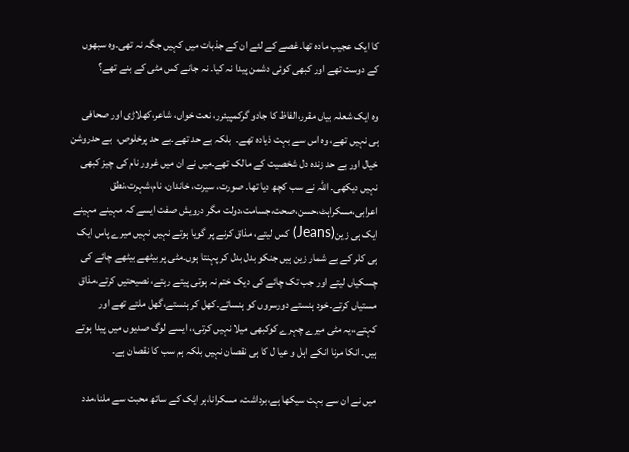کا ایک عجیب مادہ تھا۔غصے کے لئے ان کے جذبات میں کہیں جگہ نہ تھی۔وہ سبھوں کے دوست تھے اور کبھی کوئی دشمن پیدا نہ کیا۔ نہ جانے کس مٹی کے بنے تھے؟

وہ ایک شعلہ بیاں مقرر،الفاظ کا جادو گرکمپیئرر، نعت خواں، شاعر،کھلاڑی اور صحافی  ہی نہیں تھے، وہ اس سے بہت ذیادہ تھے۔  بلکہ بے حد تھے۔بے حد پرخلوص،  بے حدروشن خیال اور بے حد زندہ دل شخصیت کے مالک تھے۔میں نے ان میں غرور نام کی چیز کبھی نہیں دیکھی۔ اللہ نے سب کچھ دیا تھا۔ صورت، سیرت، خاندان، نام،شہرت،نطق اعرابی،مسکراہٹ،حسن،صحت،جسامت،دولت مگر درویش صفت ایسے کہ مہینے مہینے ایک ہی زین(Jeans) کس لیتے، مذاق کرنے پر گویا ہوتے نہیں نہیں میرے پاس ایک ہی کلر کے بے شمار زین ہیں جنکو بدل بدل کر پہنتا ہوں۔مٹی پر بیٹھے بیٹھے چائے کی چسکیاں لیتے اور جب تک چائے کی دیک ختم نہ ہوتی پیتے رہتے، نصیحتیں کرتے،مذاق مستیاں کرتے۔خود ہنستے دورسروں کو ہنساتے۔کھل کر ہنستے،گھل ملتے تھے اور کہتے،،یہ مٹی میرے چہرے کوکبھی میلا نہیں کرتی،، ایسے لوگ صدیوں میں پیدا ہوتے ہیں۔ انکا مرنا انکے اہل و عیا ل کا ہی نقصان نہیں بلکہ ہم سب کا نقصان ہے۔

میں نے ان سے بہت سیکھا ہے،برداشت، مسکرانا،ہر ایک کے ساتھ محبت سے ملنا،مدد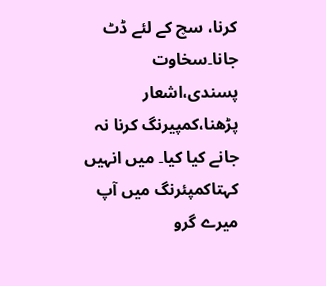کرنا، سچ کے لئے ڈٹ جانا۔سخاوت پسندی،اشعار پڑھنا،کمپیرنگ کرنا نہ جانے کیا کیا۔ میں انہیں کہتاکمپئرنگ میں آپ میرے گرو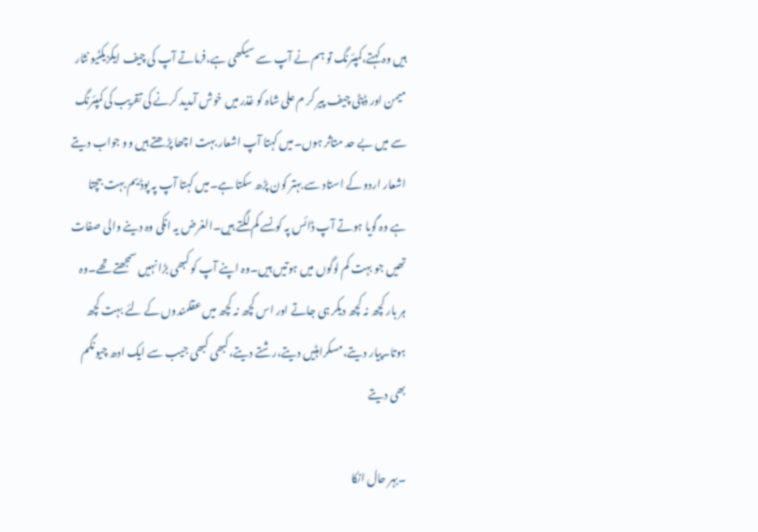ہیں وہ کہتے،کمپئرنگ تو ہم نے آپ سے سیکھی ہے،فرماتے آپ کی چیف ایکزیکٹیو نثار میمن اور ڈپٹی چیف پیر کر م علی شاہ کو غذر میں خوش آمدید کرنے کی تقریب کی کمپئرنگ سے میں بے حد متاثر ہوں۔میں کہتا آپ اشعار بہت اچھا پڑھتے ہیں وو جواب دیتے اشعار اردو کے استاد سے بہتر کون پڑھ سکتا ہے۔میں کہتا آپ پہ پوڈیم بہت جچتا ہے وہ گویا ہوتے آپ ڈائس پہ کونسے کم لگتے ہیں۔الغرض یہ انکی وہ دینے والی صفات تھیں جو بہت کم لوگوں میں ہوتیں ہیں۔وہ اپنے آپ کو کبھی بڑا نہیں سمجھتے تھے۔وہ ہر بار کچھ نہ کچھ دیکر ہی جاتے اور اس کچھ نہ کچھ میں عقلمندوں کے لئے بہت کچھ ہوتا۔پیار دیتے،مسکراہٹیں دیتے،رشتے دیتے،کبھی کبھی جیب سے ایک ادھ چیونگم بھی دیتے

۔بہر حال انکا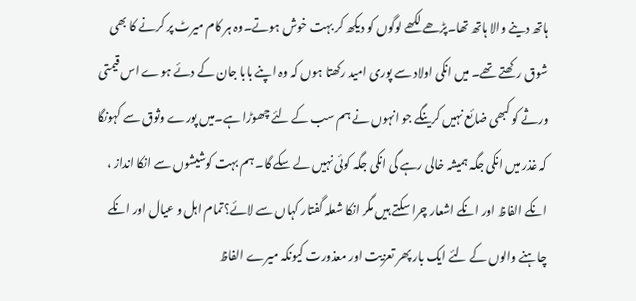ہاتھ دینے والا ہاتھ تھا۔پڑھے لکھے لوگوں کو دیکھ کر بہت خوش ہوتے۔وہ ہر کام میرٹ پر کرنے کا بھی شوق رکھتے تھے۔ میں انکی اولاد سے پوری امید رکھتا ہوں کہ وہ اپنے بابا جان کے دئے ہوے اس قیمتی ورثے کو کبھی ضائع نہیں کرینگے جو انہوں نے ہم سب کے لئے چھوڑا ہے۔میں پورے وثوق سے کہونگا کہ غذر میں انکی جگہ ہمیشہ خالی رہے گی انکی جگہ کوئی نہیں لے سکے گا۔ ہم بہت کوشیشوں سے انکا انداز ، انکے الفاظ اور انکے اشعار چرا سکتے ہیں مگر انکا شعلہ گفتار کہاں سے لائے؟تمام اہل و عیال اور انکے چاہنے والوں کے لئے ایک بار پھر تعزیت اور معذورت کیونکہ میرے الفاظ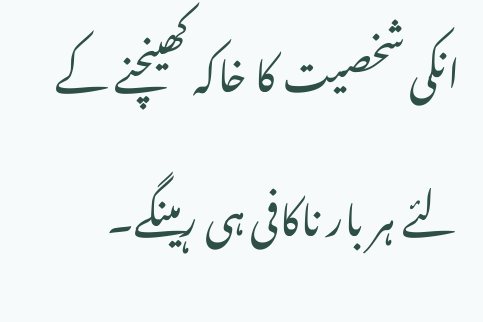انکی شخصیت کا خاکہ کھینچنے کے لئے ہر بار ناکافی ہی رہینگے۔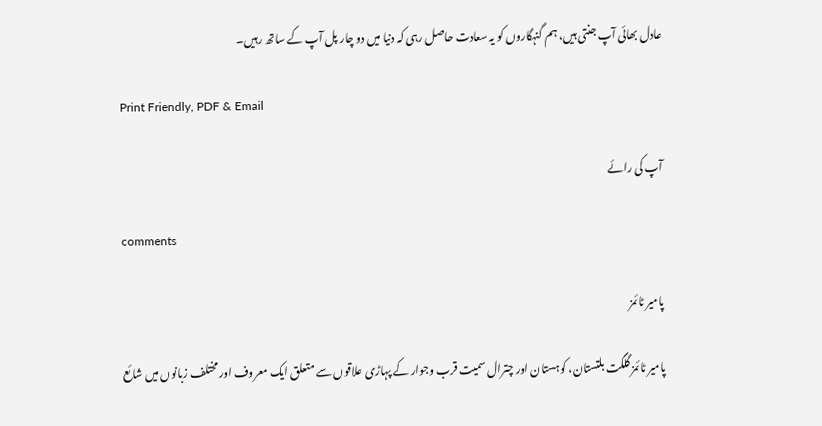عادل بھائی آپ جنتی ہیں، ہم گنہگاروں کو یہ سعادت حاصل رہی کہ دنیا میں دو چار پل آپ کے ساتھ رہیں۔

Print Friendly, PDF & Email

آپ کی رائے

comments

پامیر ٹائمز

پامیر ٹائمز گلگت بلتستان، کوہستان اور چترال سمیت قرب وجوار کے پہاڑی علاقوں سے متعلق ایک معروف اور مختلف زبانوں میں شائع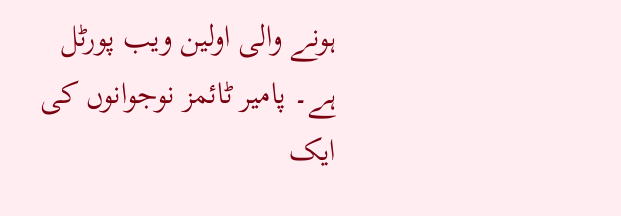ہونے والی اولین ویب پورٹل ہے۔ پامیر ٹائمز نوجوانوں کی ایک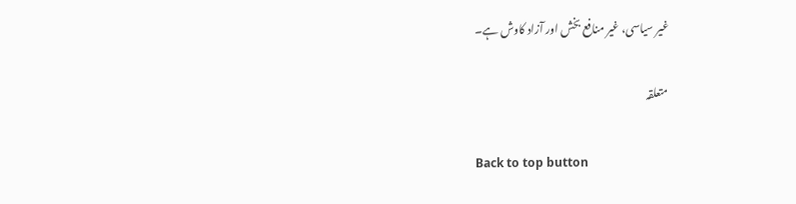غیر سیاسی، غیر منافع بخش اور آزاد کاوش ہے۔

متعلقہ

Back to top button